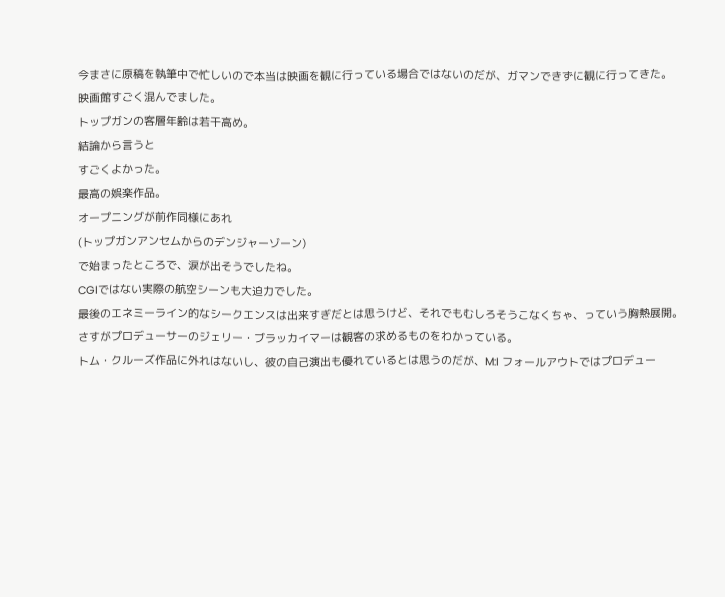今まさに原稿を執筆中で忙しいので本当は映画を観に行っている場合ではないのだが、ガマンできずに観に行ってきた。
映画館すごく混んでました。
トップガンの客層年齢は若干高め。
結論から言うと
すごくよかった。
最高の娯楽作品。
オープニングが前作同様にあれ
(トップガンアンセムからのデンジャーゾーン)
で始まったところで、涙が出そうでしたね。
CGIではない実際の航空シーンも大迫力でした。
最後のエネミーライン的なシークエンスは出来すぎだとは思うけど、それでもむしろそうこなくちゃ、っていう胸熱展開。
さすがプロデューサーのジェリー・ブラッカイマーは観客の求めるものをわかっている。
トム・クルーズ作品に外れはないし、彼の自己演出も優れているとは思うのだが、M:I フォールアウトではプロデュー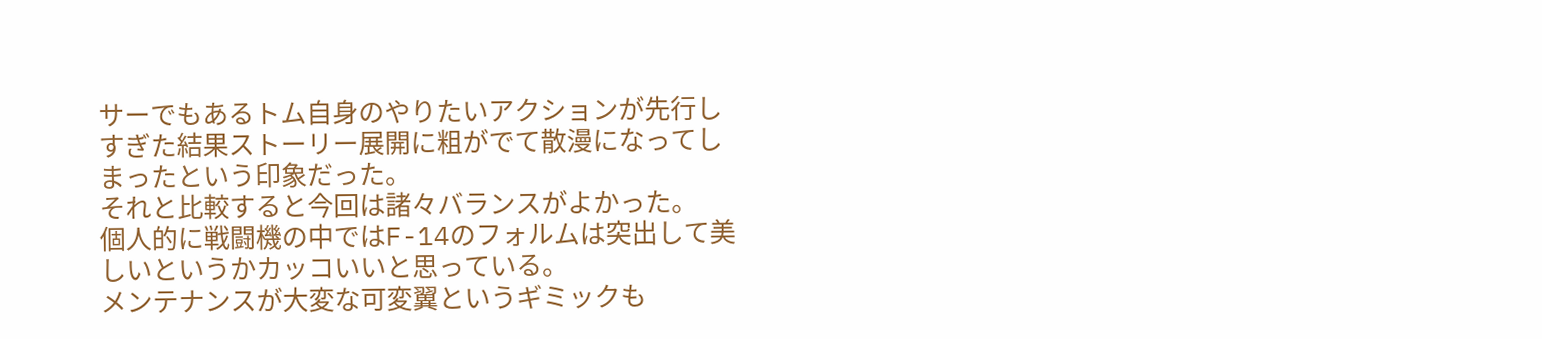サーでもあるトム自身のやりたいアクションが先行しすぎた結果ストーリー展開に粗がでて散漫になってしまったという印象だった。
それと比較すると今回は諸々バランスがよかった。
個人的に戦闘機の中ではF-14のフォルムは突出して美しいというかカッコいいと思っている。
メンテナンスが大変な可変翼というギミックも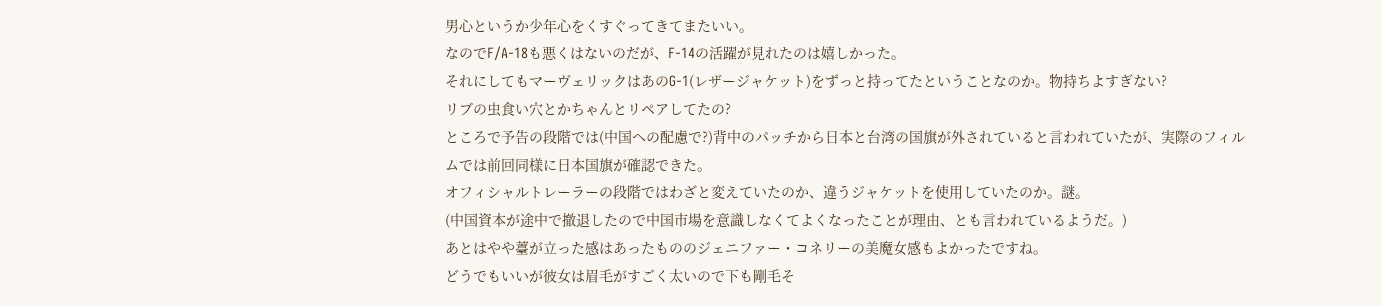男心というか少年心をくすぐってきてまたいい。
なのでF/A-18も悪くはないのだが、F-14の活躍が見れたのは嬉しかった。
それにしてもマーヴェリックはあのG-1(レザージャケット)をずっと持ってたということなのか。物持ちよすぎない?
リブの虫食い穴とかちゃんとリペアしてたの?
ところで予告の段階では(中国への配慮で?)背中のパッチから日本と台湾の国旗が外されていると言われていたが、実際のフィルムでは前回同様に日本国旗が確認できた。
オフィシャルトレーラーの段階ではわざと変えていたのか、違うジャケットを使用していたのか。謎。
(中国資本が途中で撤退したので中国市場を意識しなくてよくなったことが理由、とも言われているようだ。)
あとはやや薹が立った感はあったもののジェニファー・コネリーの美魔女感もよかったですね。
どうでもいいが彼女は眉毛がすごく太いので下も剛毛そ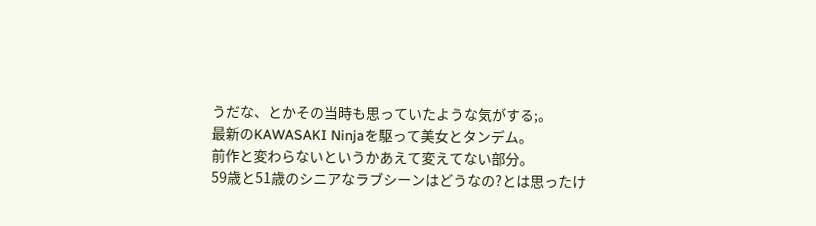うだな、とかその当時も思っていたような気がする;。
最新のKAWASAKI Ninjaを駆って美女とタンデム。
前作と変わらないというかあえて変えてない部分。
59歳と51歳のシニアなラブシーンはどうなの?とは思ったけ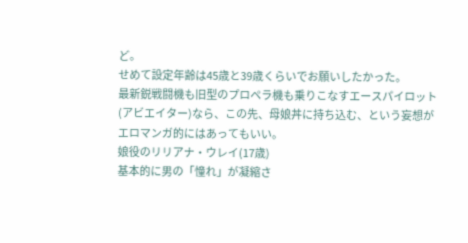ど。
せめて設定年齢は45歳と39歳くらいでお願いしたかった。
最新鋭戦闘機も旧型のプロペラ機も乗りこなすエースパイロット(アビエイター)なら、この先、母娘丼に持ち込む、という妄想がエロマンガ的にはあってもいい。
娘役のリリアナ・ウレイ(17歳)
基本的に男の「憧れ」が凝縮さ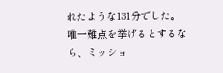れたような131分でした。
唯一難点を挙げるとするなら、ミッショ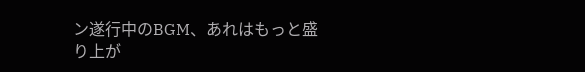ン遂行中のBGM、あれはもっと盛り上が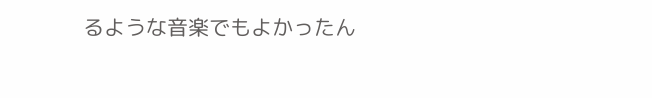るような音楽でもよかったん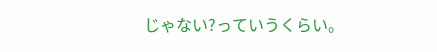じゃない?っていうくらい。